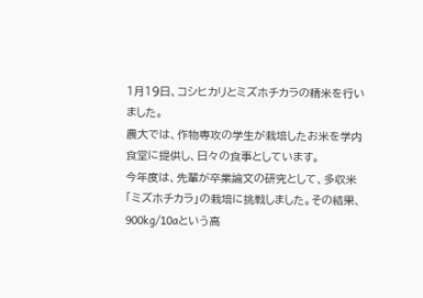1月19日、コシヒカリとミズホチカラの精米を行いました。
農大では、作物専攻の学生が栽培したお米を学内食堂に提供し、日々の食事としています。
今年度は、先輩が卒業論文の研究として、多収米「ミズホチカラ」の栽培に挑戦しました。その結果、900kg/10aという高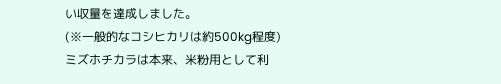い収量を達成しました。
(※一般的なコシヒカリは約500kg程度)
ミズホチカラは本来、米粉用として利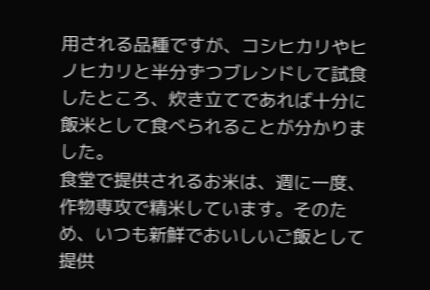用される品種ですが、コシヒカリやヒノヒカリと半分ずつブレンドして試食したところ、炊き立てであれば十分に飯米として食べられることが分かりました。
食堂で提供されるお米は、週に一度、作物専攻で精米しています。そのため、いつも新鮮でおいしいご飯として提供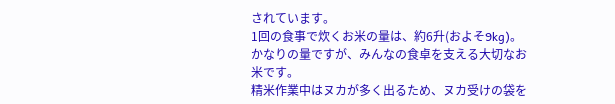されています。
1回の食事で炊くお米の量は、約6升(およそ9kg)。かなりの量ですが、みんなの食卓を支える大切なお米です。
精米作業中はヌカが多く出るため、ヌカ受けの袋を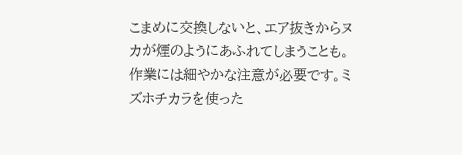こまめに交換しないと、エア抜きからヌカが煙のようにあふれてしまうことも。作業には細やかな注意が必要です。ミズホチカラを使った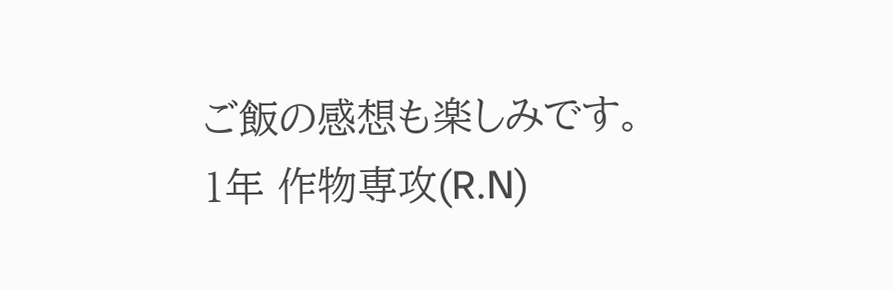ご飯の感想も楽しみです。
1年 作物専攻(R.N)